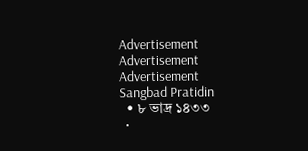Advertisement
Advertisement
Advertisement
Sangbad Pratidin
  • ৮ ভাদ্র ১৪৩৩
  •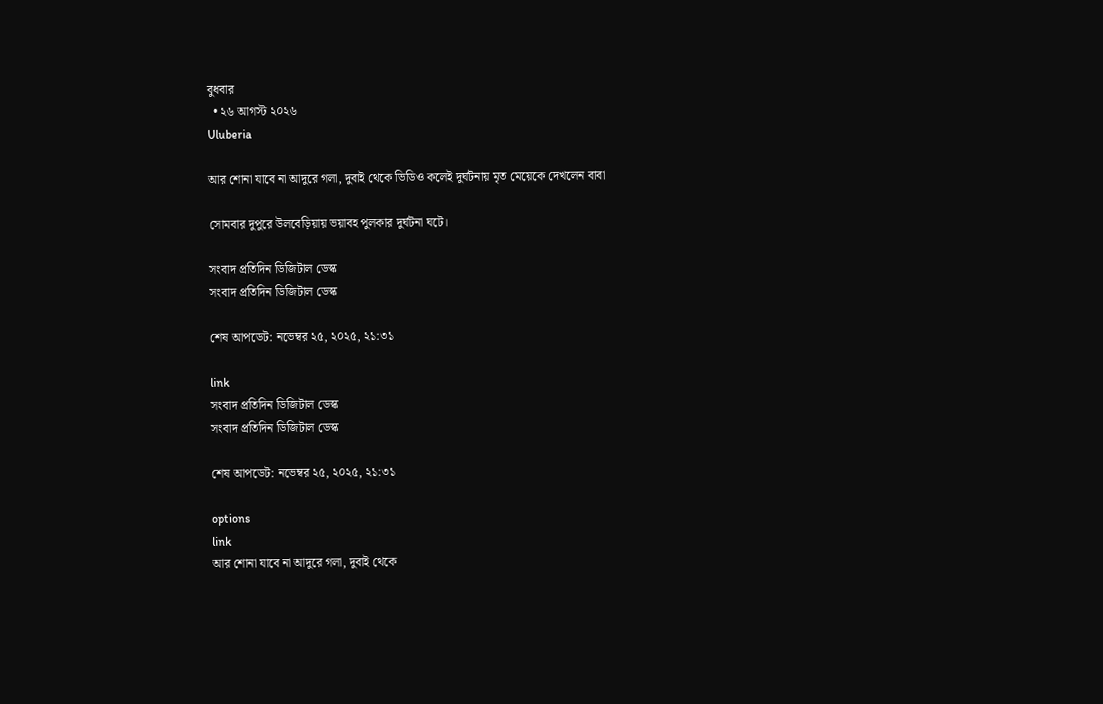বুধবার
  • ২৬ আগস্ট ২০২৬
Uluberia

আর শোনা যাবে না আদুরে গলা, দুবাই থেকে ভিডিও কলেই দুর্ঘটনায় মৃত মেয়েকে দেখলেন বাবা

সোমবার দুপুরে উলবেড়িয়ায় ভয়াবহ পুলকার দুর্ঘটনা ঘটে।

সংবাদ প্রতিদিন ডিজিটাল ডেস্ক
সংবাদ প্রতিদিন ডিজিটাল ডেস্ক

শেষ আপডেট: নভেম্বর ২৫, ২০২৫, ২১:৩১

link
সংবাদ প্রতিদিন ডিজিটাল ডেস্ক
সংবাদ প্রতিদিন ডিজিটাল ডেস্ক

শেষ আপডেট: নভেম্বর ২৫, ২০২৫, ২১:৩১

options
link
আর শোনা যাবে না আদুরে গলা, দুবাই থেকে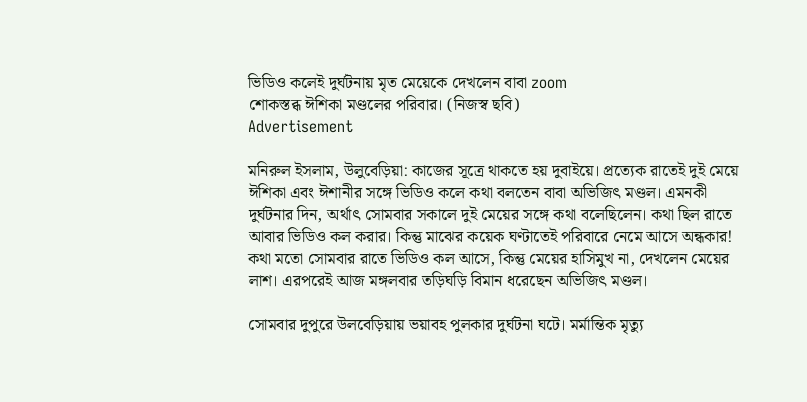ভিডিও কলেই দুর্ঘটনায় মৃত মেয়েকে দেখলেন বাবা zoom
শোকস্তব্ধ ঈশিকা মণ্ডলের পরিবার। (নিজস্ব ছবি)
Advertisement

মনিরুল ইসলাম, উলুবেড়িয়া: কাজের সূত্রে থাকতে হয় দুবাইয়ে। প্রত্যেক রাতেই দুই মেয়ে ঈশিকা এবং ঈশানীর সঙ্গে ভিডিও কলে কথা বলতেন বাবা অভিজিৎ মণ্ডল। এমনকী দুর্ঘটনার দিন, অর্থাৎ সোমবার সকালে দুই মেয়ের সঙ্গে কথা বলেছিলেন। কথা ছিল রাতে আবার ভিডিও কল করার। কিন্তু মাঝের কয়েক ঘণ্টাতেই পরিবারে নেমে আসে অন্ধকার! কথা মতো সোমবার রাতে ভিডিও কল আসে, কিন্তু মেয়ের হাসিমুখ না, দেখলেন মেয়ের লাশ। এরপরেই আজ মঙ্গলবার তড়িঘড়ি বিমান ধরেছেন অভিজিৎ মণ্ডল।

সোমবার দুপুরে উলবেড়িয়ায় ভয়াবহ পুলকার দুর্ঘটনা ঘটে। মর্মান্তিক মৃত্যু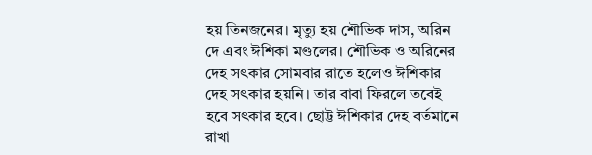হয় তিনজনের। মৃত্যু হয় শৌভিক দাস, অরিন দে এবং ঈশিকা মণ্ডলের। শৌভিক ও অরিনের দেহ সৎকার সোমবার রাতে হলেও ঈশিকার দেহ সৎকার হয়নি। তার বাবা ফিরলে তবেই হবে সৎকার হবে। ছোট্ট ঈশিকার দেহ বর্তমানে রাখা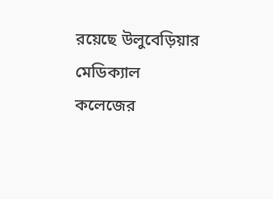রয়েছে উলুবেড়িয়ার মেডিক্যাল কলেজের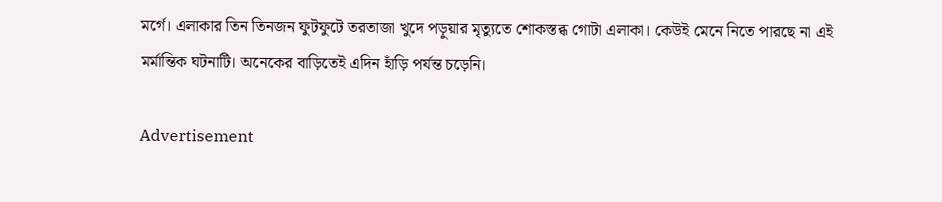মর্গে। এলাকার তিন তিনজন ফুটফুটে তরতাজা খুদে পড়ুয়ার মৃত্যুতে শোকস্তব্ধ গোটা এলাকা। কেউই মেনে নিতে পারছে না এই মর্মান্তিক ঘটনাটি। অনেকের বাড়িতেই এদিন হাঁড়ি পর্যন্ত চড়েনি।

Advertisement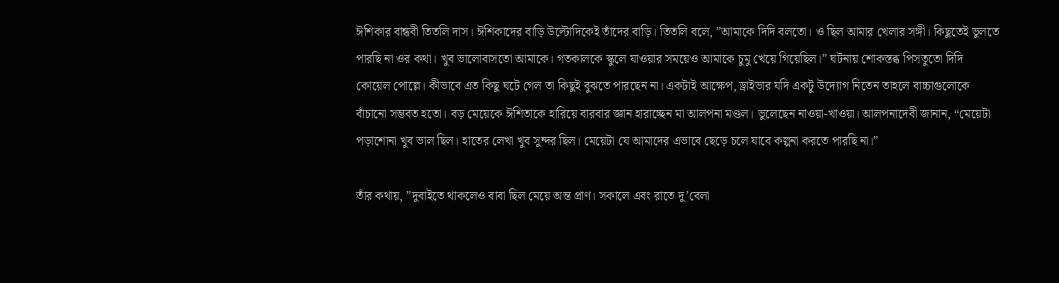ঈশিকার বান্ধবী তিতলি দাস। ঈশিকাদের বাড়ি উল্টোদিকেই তাঁদের বাড়ি। তিতলি বলে, ”আমাকে দিদি বলতো। ও ছিল আমার খেলার সঙ্গী। কিছুতেই ভুলতে পারছি না ওর কথা। খুব ভালোবাসতো আমাকে। গতকালকে স্কুলে যাওয়ার সময়েও আমাকে চুমু খেয়ে গিয়েছিল।” ঘটনায় শোকস্তব্ধ পিসতুতো দিদি কোয়েল পোল্লে। কীভাবে এত কিছু ঘটে গেল তা কিছুই বুঝতে পারছেন না। একটাই আক্ষেপ, ড্রাইভার যদি একটু উদ্যোগ নিতেন তাহলে বাচ্চাগুলোকে বাঁচানো সম্ভবত হতো। বড় মেয়েকে ঈশিতাকে হারিয়ে বারবার জ্ঞান হারাচ্ছেন মা আলপনা মণ্ডল। ভুলেছেন নাওয়া-খাওয়া। আলপনাদেবী জানান, “মেয়েটা পড়াশোনা খুব ভাল ছিল। হাতের লেখা খুব সুন্দর ছিল। মেয়েটা যে আমাদের এভাবে ছেড়ে চলে যাবে কল্পনা করতে পারছি না।”

তাঁর কথায়, ”দুবাইতে থাকলেও বাবা ছিল মেয়ে অন্ত প্রাণ। সকালে এবং রাতে দু’বেলা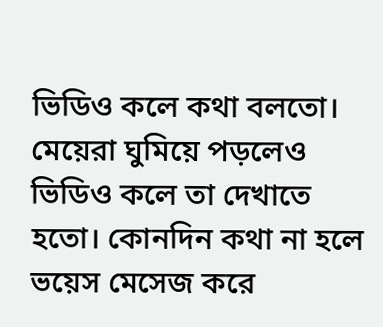ভিডিও কলে কথা বলতো। মেয়েরা ঘুমিয়ে পড়লেও ভিডিও কলে তা দেখাতে হতো। কোনদিন কথা না হলে ভয়েস মেসেজ করে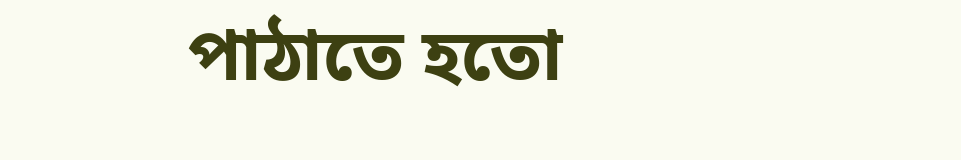পাঠাতে হতো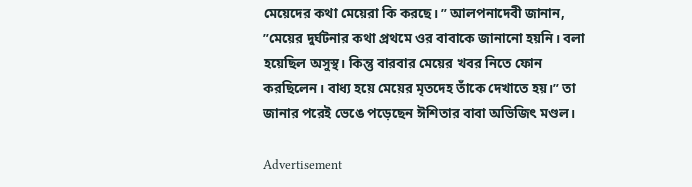মেয়েদের কথা মেয়েরা কি করছে। ” আলপনাদেবী জানান, ”মেয়ের দুর্ঘটনার কথা প্রথমে ওর বাবাকে জানানো হয়নি। বলা হয়েছিল অসুস্থ। কিন্তু বারবার মেয়ের খবর নিতে ফোন করছিলেন। বাধ্য হয়ে মেয়ের মৃতদেহ তাঁকে দেখাতে হয়।” তা জানার পরেই ভেঙে পড়েছেন ঈশিতার বাবা অভিজিৎ মণ্ডল।

Advertisement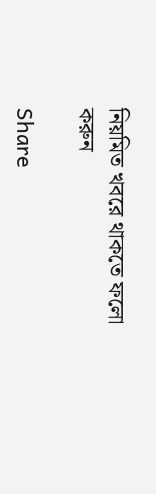নিয়মিত খবরে থাকতে ফলো করুন

Share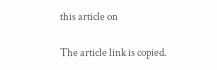this article on

The article link is copied.